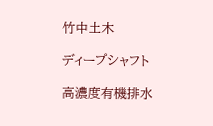竹中土木

ディープシャフト

高濃度有機排水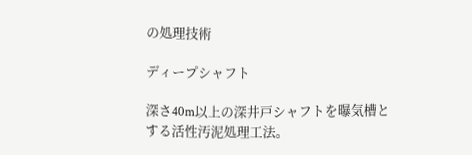の処理技術

ディープシャフト

深さ40m以上の深井戸シャフトを曝気槽とする活性汚泥処理工法。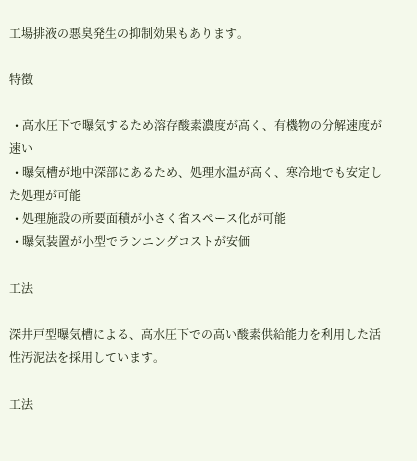工場排液の悪臭発生の抑制効果もあります。

特徴

  • 高水圧下で曝気するため溶存酸素濃度が高く、有機物の分解速度が速い
  • 曝気槽が地中深部にあるため、処理水温が高く、寒冷地でも安定した処理が可能
  • 処理施設の所要面積が小さく省スペース化が可能
  • 曝気装置が小型でランニングコストが安価

工法

深井戸型曝気槽による、高水圧下での高い酸素供給能力を利用した活性汚泥法を採用しています。

工法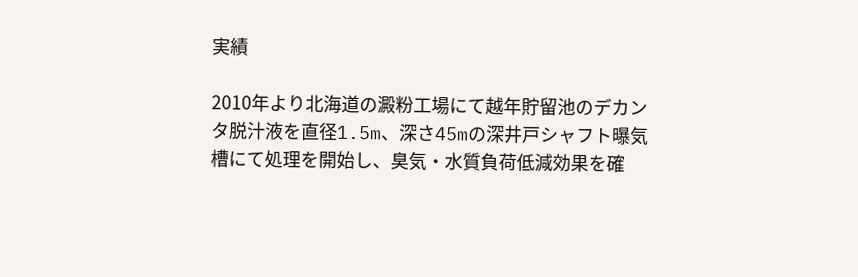実績

2010年より北海道の澱粉工場にて越年貯留池のデカンタ脱汁液を直径1.5m、深さ45mの深井戸シャフト曝気槽にて処理を開始し、臭気・水質負荷低減効果を確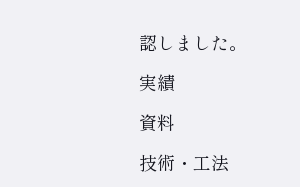認しました。

実績

資料

技術・工法